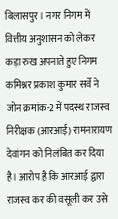बिलासपुर। नगर निगम में वित्तीय अनुशासन को लेकर कड़ा रुख अपनाते हुए निगम कमिश्नर प्रकाश कुमार सर्वे ने जोन क्रमांक-2 में पदस्थ राजस्व निरीक्षक (आरआई) रामनारायण देवांगन को निलंबित कर दिया है। आरोप है कि आरआई द्वारा राजस्व कर की वसूली कर उसे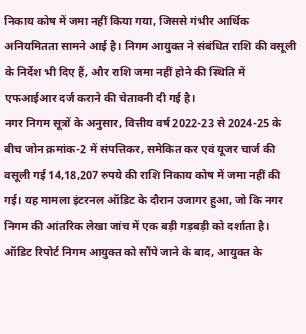निकाय कोष में जमा नहीं किया गया, जिससे गंभीर आर्थिक अनियमितता सामने आई है। निगम आयुक्त ने संबंधित राशि की वसूली के निर्देश भी दिए हैं, और राशि जमा नहीं होने की स्थिति में एफआईआर दर्ज कराने की चेतावनी दी गई है।
नगर निगम सूत्रों के अनुसार, वित्तीय वर्ष 2022-23 से 2024-25 के बीच जोन क्रमांक-2 में संपत्तिकर, समेकित कर एवं यूजर चार्ज की वसूली गई 14,18,207 रुपये की राशि निकाय कोष में जमा नहीं की गई। यह मामला इंटरनल ऑडिट के दौरान उजागर हुआ, जो कि नगर निगम की आंतरिक लेखा जांच में एक बड़ी गड़बड़ी को दर्शाता है।
ऑडिट रिपोर्ट निगम आयुक्त को सौंपे जाने के बाद, आयुक्त के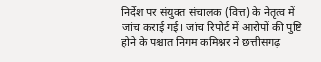निर्देश पर संयुक्त संचालक (वित्त) के नेतृत्व में जांच कराई गई। जांच रिपोर्ट में आरोपों की पुष्टि होने के पश्चात निगम कमिश्नर ने छत्तीसगढ़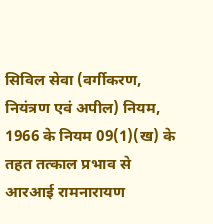सिविल सेवा (वर्गीकरण, नियंत्रण एवं अपील) नियम, 1966 के नियम 09(1)(ख) के तहत तत्काल प्रभाव से आरआई रामनारायण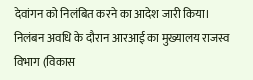देवांगन को निलंबित करने का आदेश जारी किया।
निलंबन अवधि के दौरान आरआई का मुख्यालय राजस्व विभाग (विकास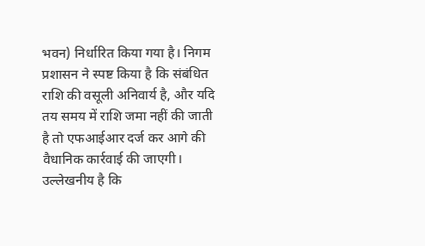भवन) निर्धारित किया गया है। निगम प्रशासन ने स्पष्ट किया है कि संबंधित राशि की वसूली अनिवार्य है, और यदि तय समय में राशि जमा नहीं की जाती है तो एफआईआर दर्ज कर आगे की वैधानिक कार्रवाई की जाएगी।
उल्लेखनीय है कि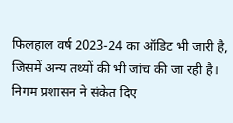फिलहाल वर्ष 2023-24 का ऑडिट भी जारी है, जिसमें अन्य तथ्यों की भी जांच की जा रही है। निगम प्रशासन ने संकेत दिए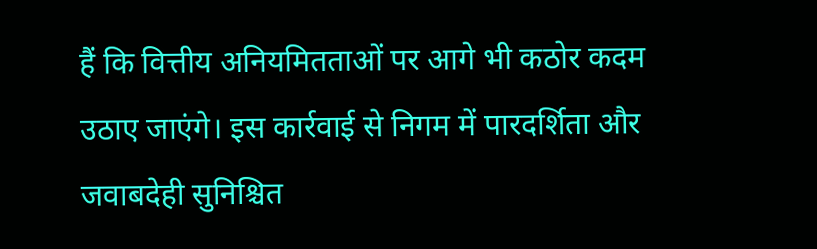हैं कि वित्तीय अनियमितताओं पर आगे भी कठोर कदम उठाए जाएंगे। इस कार्रवाई से निगम में पारदर्शिता और जवाबदेही सुनिश्चित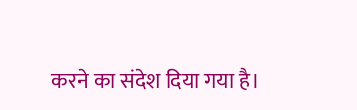करने का संदेश दिया गया है।